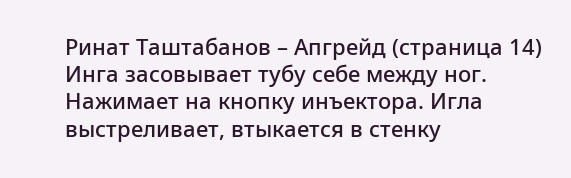Ринат Таштабанов – Апгрейд (страница 14)
Инга засовывает тубу себе между ног. Нажимает на кнопку инъектора. Игла выстреливает, втыкается в стенку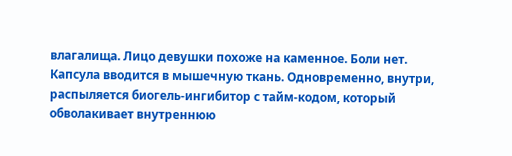влагалища. Лицо девушки похоже на каменное. Боли нет. Капсула вводится в мышечную ткань. Одновременно, внутри, распыляется биогель-ингибитор с тайм-кодом, который обволакивает внутреннюю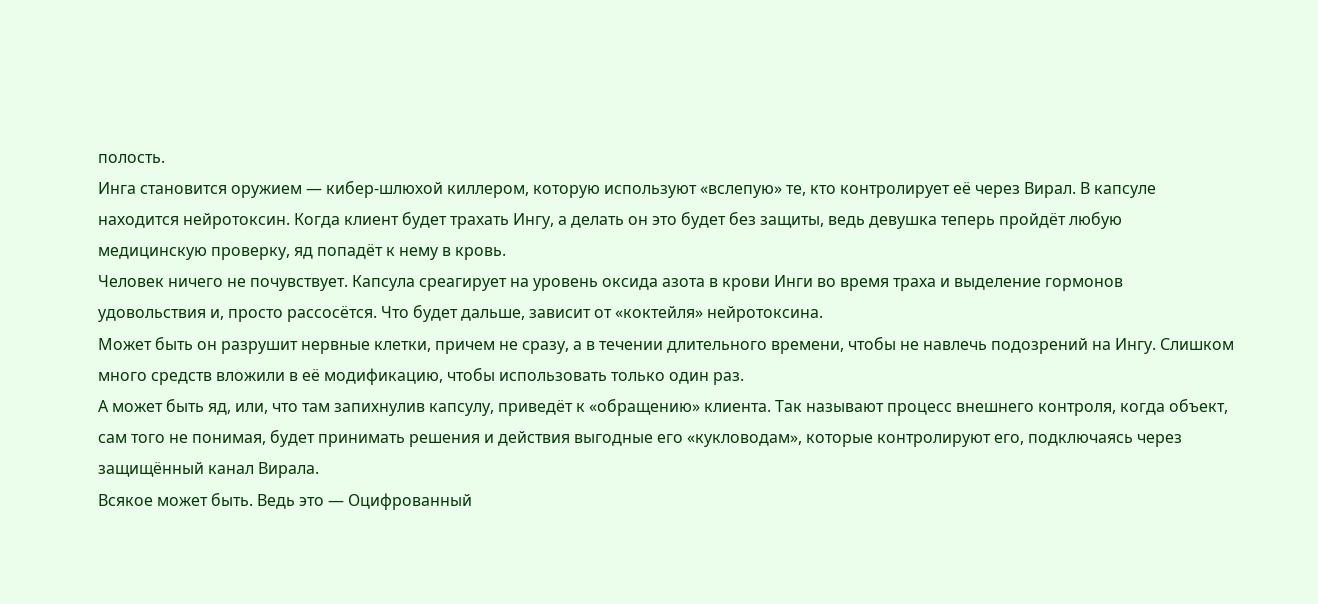полость.
Инга становится оружием — кибер-шлюхой киллером, которую используют «вслепую» те, кто контролирует её через Вирал. В капсуле находится нейротоксин. Когда клиент будет трахать Ингу, а делать он это будет без защиты, ведь девушка теперь пройдёт любую медицинскую проверку, яд попадёт к нему в кровь.
Человек ничего не почувствует. Капсула среагирует на уровень оксида азота в крови Инги во время траха и выделение гормонов удовольствия и, просто рассосётся. Что будет дальше, зависит от «коктейля» нейротоксина.
Может быть он разрушит нервные клетки, причем не сразу, а в течении длительного времени, чтобы не навлечь подозрений на Ингу. Слишком много средств вложили в её модификацию, чтобы использовать только один раз.
А может быть яд, или, что там запихнулив капсулу, приведёт к «обращению» клиента. Так называют процесс внешнего контроля, когда объект, сам того не понимая, будет принимать решения и действия выгодные его «кукловодам», которые контролируют его, подключаясь через защищённый канал Вирала.
Всякое может быть. Ведь это — Оцифрованный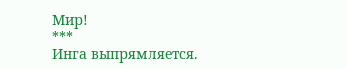Мир!
***
Инга выпрямляется.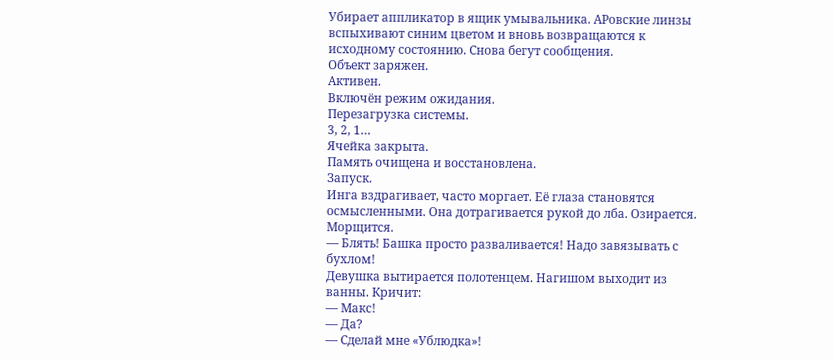Убирает аппликатор в ящик умывальника. АРовские линзы вспыхивают синим цветом и вновь возвращаются к исходному состоянию. Снова бегут сообщения.
Объект заряжен.
Активен.
Включён режим ожидания.
Перезагрузка системы.
3, 2, 1…
Ячейка закрыта.
Память очищена и восстановлена.
Запуск.
Инга вздрагивает, часто моргает. Её глаза становятся осмысленными. Она дотрагивается рукой до лба. Озирается. Морщится.
— Блять! Башка просто разваливается! Надо завязывать с бухлом!
Девушка вытирается полотенцем. Нагишом выходит из ванны. Кричит:
— Макс!
— Да?
— Сделай мне «Ублюдка»!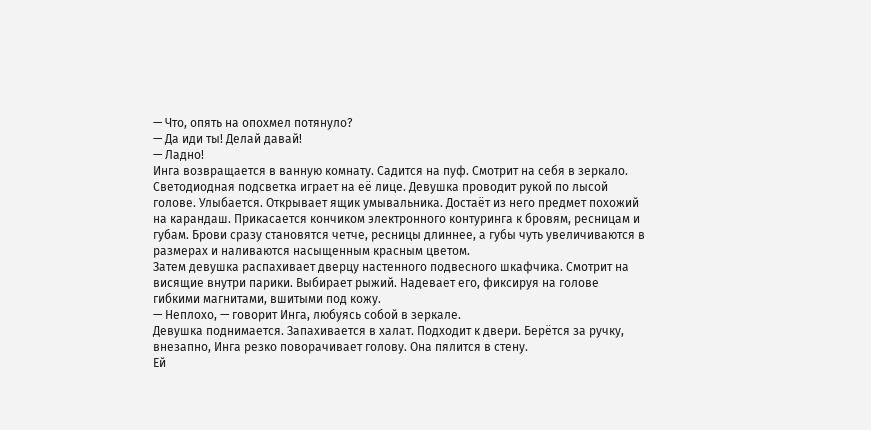— Что, опять на опохмел потянуло?
— Да иди ты! Делай давай!
— Ладно!
Инга возвращается в ванную комнату. Садится на пуф. Смотрит на себя в зеркало. Светодиодная подсветка играет на её лице. Девушка проводит рукой по лысой голове. Улыбается. Открывает ящик умывальника. Достаёт из него предмет похожий на карандаш. Прикасается кончиком электронного контуринга к бровям, ресницам и губам. Брови сразу становятся четче, ресницы длиннее, а губы чуть увеличиваются в размерах и наливаются насыщенным красным цветом.
Затем девушка распахивает дверцу настенного подвесного шкафчика. Смотрит на висящие внутри парики. Выбирает рыжий. Надевает его, фиксируя на голове гибкими магнитами, вшитыми под кожу.
— Неплохо, — говорит Инга, любуясь собой в зеркале.
Девушка поднимается. Запахивается в халат. Подходит к двери. Берётся за ручку, внезапно, Инга резко поворачивает голову. Она пялится в стену.
Ей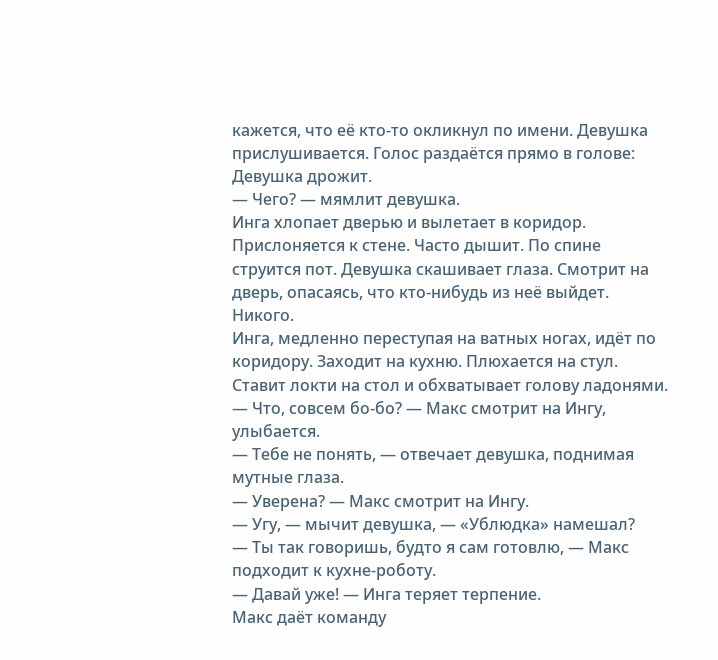кажется, что её кто-то окликнул по имени. Девушка прислушивается. Голос раздаётся прямо в голове:
Девушка дрожит.
— Чего? — мямлит девушка.
Инга хлопает дверью и вылетает в коридор. Прислоняется к стене. Часто дышит. По спине струится пот. Девушка скашивает глаза. Смотрит на дверь, опасаясь, что кто-нибудь из неё выйдет. Никого.
Инга, медленно переступая на ватных ногах, идёт по коридору. Заходит на кухню. Плюхается на стул. Ставит локти на стол и обхватывает голову ладонями.
— Что, совсем бо-бо? — Макс смотрит на Ингу, улыбается.
— Тебе не понять, — отвечает девушка, поднимая мутные глаза.
— Уверена? — Макс смотрит на Ингу.
— Угу, — мычит девушка, — «Ублюдка» намешал?
— Ты так говоришь, будто я сам готовлю, — Макс подходит к кухне-роботу.
— Давай уже! — Инга теряет терпение.
Макс даёт команду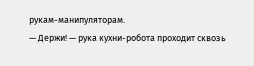рукам-манипуляторам.
— Держи! — рука кухни-робота проходит сквозь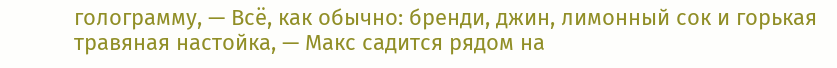голограмму, — Всё, как обычно: бренди, джин, лимонный сок и горькая травяная настойка, — Макс садится рядом на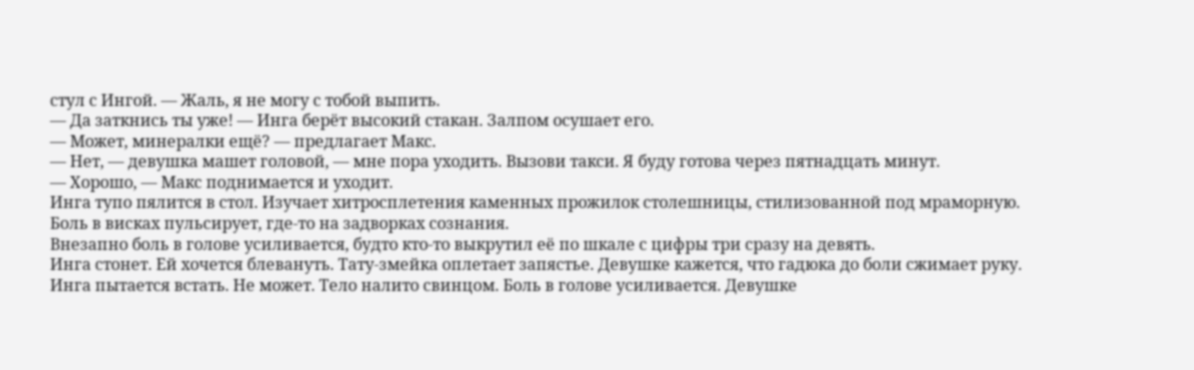стул с Ингой. — Жаль, я не могу с тобой выпить.
— Да заткнись ты уже! — Инга берёт высокий стакан. Залпом осушает его.
— Может, минералки ещё? — предлагает Макс.
— Нет, — девушка машет головой, — мне пора уходить. Вызови такси. Я буду готова через пятнадцать минут.
— Хорошо, — Макс поднимается и уходит.
Инга тупо пялится в стол. Изучает хитросплетения каменных прожилок столешницы, стилизованной под мраморную. Боль в висках пульсирует, где-то на задворках сознания.
Внезапно боль в голове усиливается, будто кто-то выкрутил её по шкале с цифры три сразу на девять.
Инга стонет. Ей хочется блевануть. Тату-змейка оплетает запястье. Девушке кажется, что гадюка до боли сжимает руку.
Инга пытается встать. Не может. Тело налито свинцом. Боль в голове усиливается. Девушке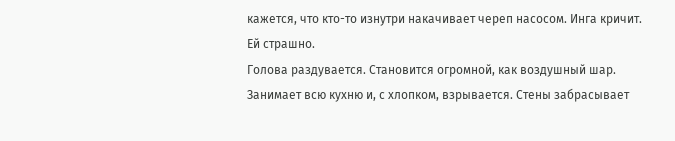кажется, что кто-то изнутри накачивает череп насосом. Инга кричит. Ей страшно.
Голова раздувается. Становится огромной, как воздушный шар. Занимает всю кухню и, с хлопком, взрывается. Стены забрасывает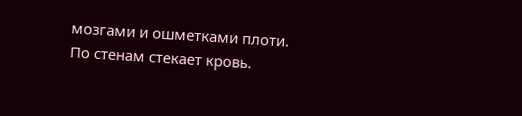мозгами и ошметками плоти. По стенам стекает кровь.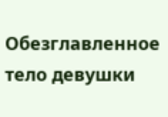Обезглавленное тело девушки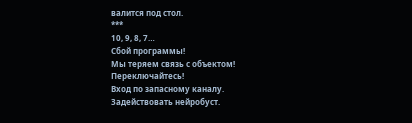валится под стол.
***
10, 9, 8, 7…
Сбой программы!
Мы теряем связь с объектом!
Переключайтесь!
Вход по запасному каналу.
Задействовать нейробуст.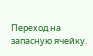Переход на запасную ячейку.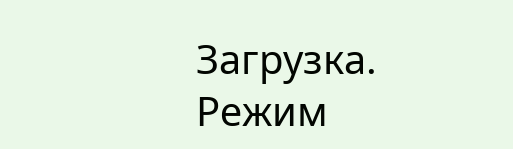Загрузка.
Режим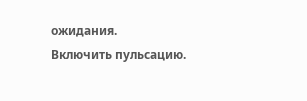ожидания.
Включить пульсацию.